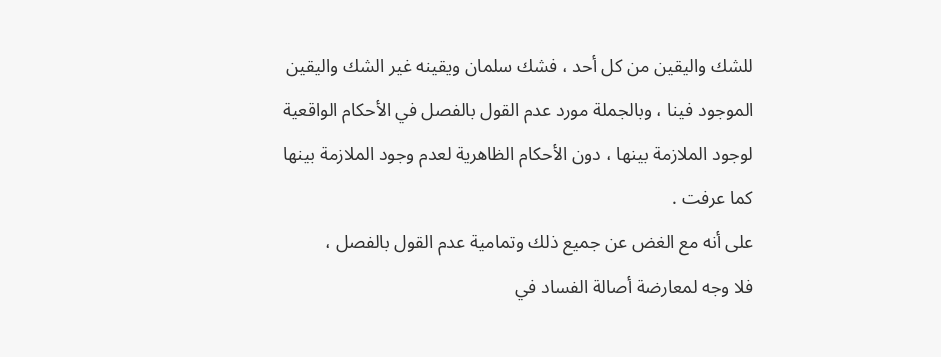للشك واليقين من كل أحد ، فشك سلمان ويقينه غير الشك واليقين
الموجود فينا ، وبالجملة مورد عدم القول بالفصل في الأحكام الواقعية
لوجود الملازمة بينها ، دون الأحكام الظاهرية لعدم وجود الملازمة بينها
كما عرفت .
على أنه مع الغض عن جميع ذلك وتمامية عدم القول بالفصل ،
فلا وجه لمعارضة أصالة الفساد في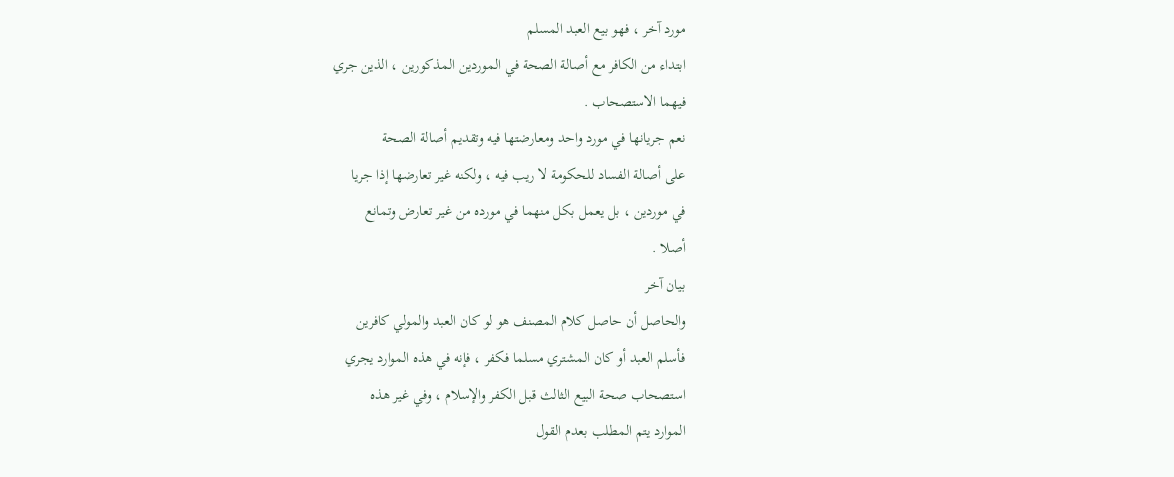مورد آخر ، فهو بيع العبد المسلم
ابتداء من الكافر مع أصالة الصحة في الموردين المذكورين ، الذين جري
فيهما الاستصحاب .
نعم جريانها في مورد واحد ومعارضتها فيه وتقديم أصالة الصحة
على أصالة الفساد للحكومة لا ريب فيه ، ولكنه غير تعارضها إذا جريا
في موردين ، بل يعمل بكل منهما في مورده من غير تعارض وتمانع
أصلا .
بيان آخر
والحاصل أن حاصل كلام المصنف هو لو كان العبد والمولي كافرين
فأسلم العبد أو كان المشتري مسلما فكفر ، فإنه في هذه الموارد يجري
استصحاب صحة البيع الثالث قبل الكفر والإسلام ، وفي غير هذه
الموارد يتم المطلب بعدم القول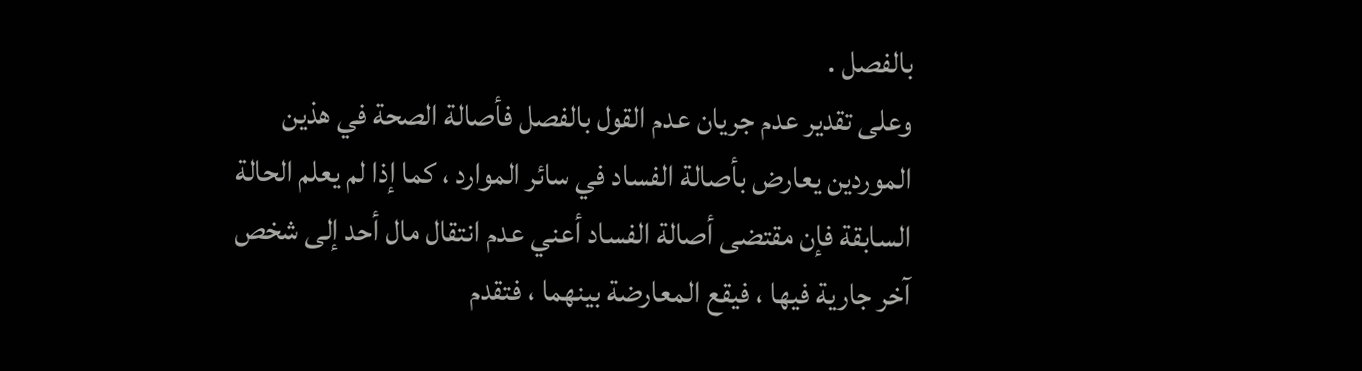بالفصل .
وعلى تقدير عدم جريان عدم القول بالفصل فأصالة الصحة في هذين
الموردين يعارض بأصالة الفساد في سائر الموارد ، كما إذا لم يعلم الحالة
السابقة فإن مقتضى أصالة الفساد أعني عدم انتقال مال أحد إلى شخص
آخر جارية فيها ، فيقع المعارضة بينهما ، فتقدم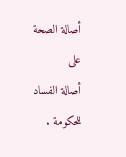أصالة الصحة على
أصالة الفساد للحكومة .